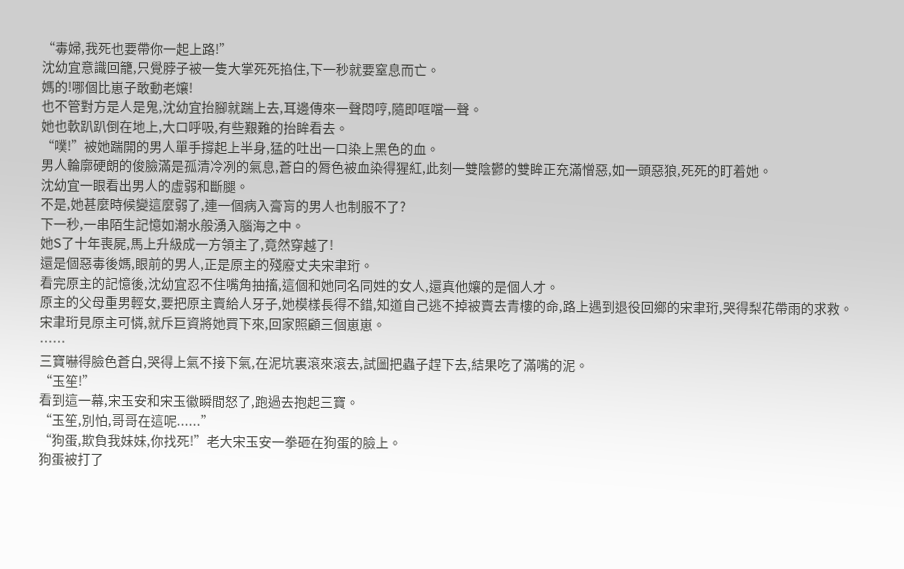“毒婦,我死也要帶你一起上路!”
沈幼宜意識回籠,只覺脖子被一隻大掌死死掐住,下一秒就要窒息而亡。
媽的!哪個比崽子敢動老孃!
也不管對方是人是鬼,沈幼宜抬腳就踹上去,耳邊傳來一聲悶哼,隨即哐噹一聲。
她也軟趴趴倒在地上,大口呼吸,有些艱難的抬眸看去。
“噗!”被她踹開的男人單手撐起上半身,猛的吐出一口染上黑色的血。
男人輪廓硬朗的俊臉滿是孤清冷冽的氣息,蒼白的脣色被血染得猩紅,此刻一雙陰鬱的雙眸正充滿憎惡,如一頭惡狼,死死的盯着她。
沈幼宜一眼看出男人的虛弱和斷腿。
不是,她甚麼時候變這麼弱了,連一個病入膏肓的男人也制服不了?
下一秒,一串陌生記憶如潮水般湧入腦海之中。
她S了十年喪屍,馬上升級成一方領主了,竟然穿越了!
還是個惡毒後媽,眼前的男人,正是原主的殘廢丈夫宋聿珩。
看完原主的記憶後,沈幼宜忍不住嘴角抽搐,這個和她同名同姓的女人,還真他孃的是個人才。
原主的父母重男輕女,要把原主賣給人牙子,她模樣長得不錯,知道自己逃不掉被賣去青樓的命,路上遇到退役回鄉的宋聿珩,哭得梨花帶雨的求救。
宋聿珩見原主可憐,就斥巨資將她買下來,回家照顧三個崽崽。
……
三寶嚇得臉色蒼白,哭得上氣不接下氣,在泥坑裏滾來滾去,試圖把蟲子趕下去,結果吃了滿嘴的泥。
“玉笙!”
看到這一幕,宋玉安和宋玉徽瞬間怒了,跑過去抱起三寶。
“玉笙,別怕,哥哥在這呢......”
“狗蛋,欺負我妹妹,你找死!”老大宋玉安一拳砸在狗蛋的臉上。
狗蛋被打了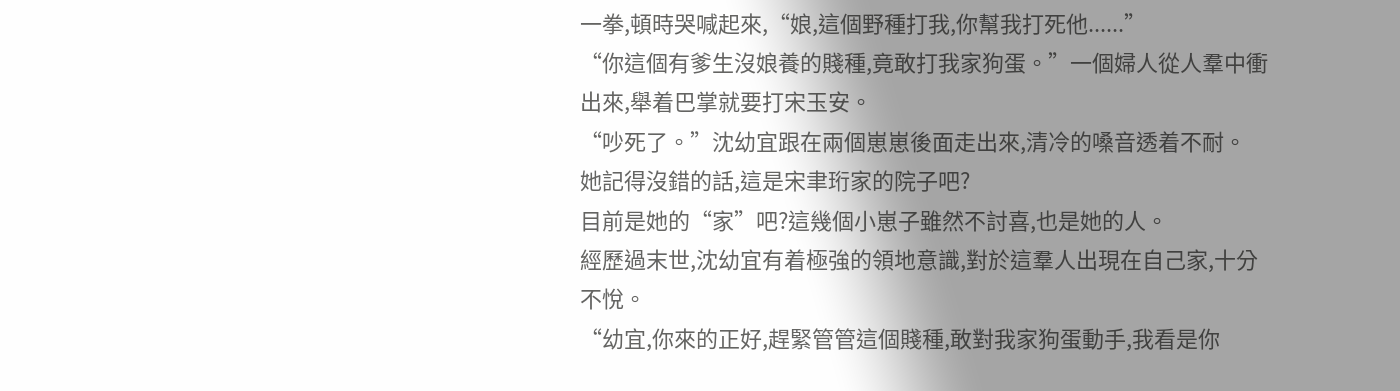一拳,頓時哭喊起來,“娘,這個野種打我,你幫我打死他......”
“你這個有爹生沒娘養的賤種,竟敢打我家狗蛋。”一個婦人從人羣中衝出來,舉着巴掌就要打宋玉安。
“吵死了。”沈幼宜跟在兩個崽崽後面走出來,清冷的嗓音透着不耐。
她記得沒錯的話,這是宋聿珩家的院子吧?
目前是她的“家”吧?這幾個小崽子雖然不討喜,也是她的人。
經歷過末世,沈幼宜有着極強的領地意識,對於這羣人出現在自己家,十分不悅。
“幼宜,你來的正好,趕緊管管這個賤種,敢對我家狗蛋動手,我看是你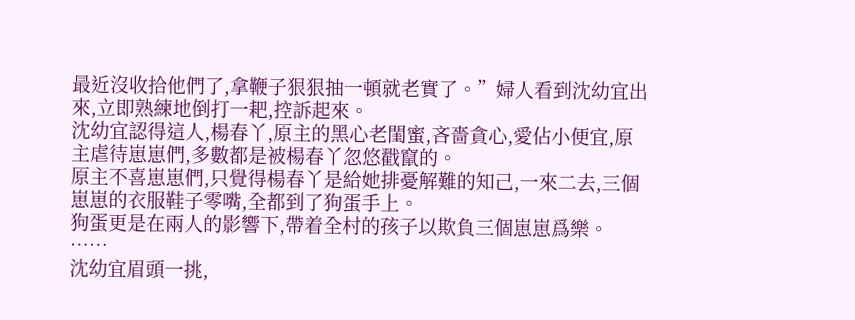最近沒收拾他們了,拿鞭子狠狠抽一頓就老實了。”婦人看到沈幼宜出來,立即熟練地倒打一耙,控訴起來。
沈幼宜認得這人,楊春丫,原主的黑心老閨蜜,吝嗇貪心,愛佔小便宜,原主虐待崽崽們,多數都是被楊春丫忽悠戳竄的。
原主不喜崽崽們,只覺得楊春丫是給她排憂解難的知己,一來二去,三個崽崽的衣服鞋子零嘴,全都到了狗蛋手上。
狗蛋更是在兩人的影響下,帶着全村的孩子以欺負三個崽崽爲樂。
……
沈幼宜眉頭一挑,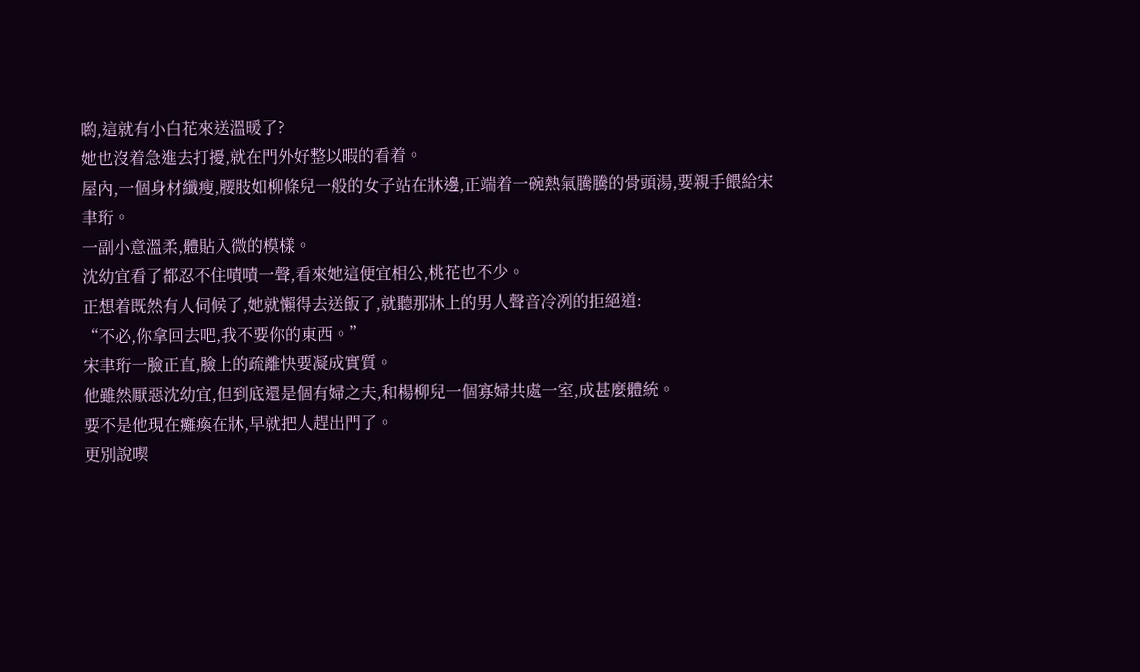喲,這就有小白花來送溫暖了?
她也沒着急進去打擾,就在門外好整以暇的看着。
屋內,一個身材纖瘦,腰肢如柳條兒一般的女子站在牀邊,正端着一碗熱氣騰騰的骨頭湯,要親手餵給宋聿珩。
一副小意溫柔,體貼入微的模樣。
沈幼宜看了都忍不住嘖嘖一聲,看來她這便宜相公,桃花也不少。
正想着既然有人伺候了,她就懶得去送飯了,就聽那牀上的男人聲音冷冽的拒絕道:
“不必,你拿回去吧,我不要你的東西。”
宋聿珩一臉正直,臉上的疏離快要凝成實質。
他雖然厭惡沈幼宜,但到底還是個有婦之夫,和楊柳兒一個寡婦共處一室,成甚麼體統。
要不是他現在癱瘓在牀,早就把人趕出門了。
更別說喫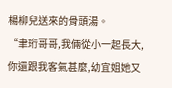楊柳兒送來的骨頭湯。
“聿珩哥哥,我倆從小一起長大,你還跟我客氣甚麼,幼宜姐她又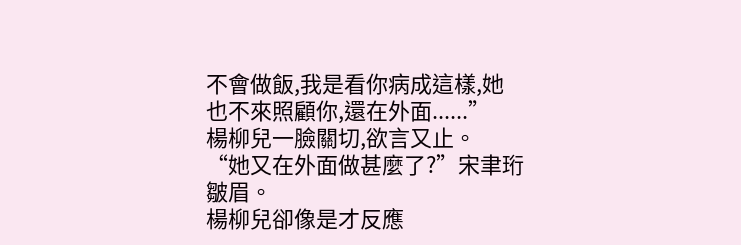不會做飯,我是看你病成這樣,她也不來照顧你,還在外面......”
楊柳兒一臉關切,欲言又止。
“她又在外面做甚麼了?”宋聿珩皺眉。
楊柳兒卻像是才反應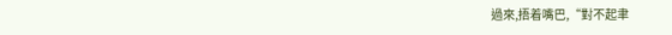過來,捂着嘴巴,“對不起聿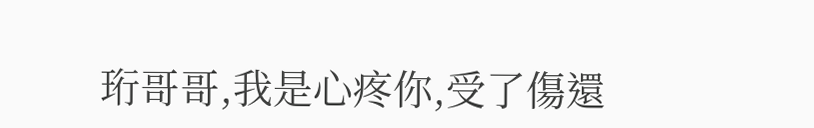珩哥哥,我是心疼你,受了傷還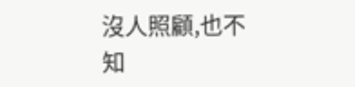沒人照顧,也不知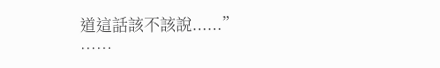道這話該不該說......”
……